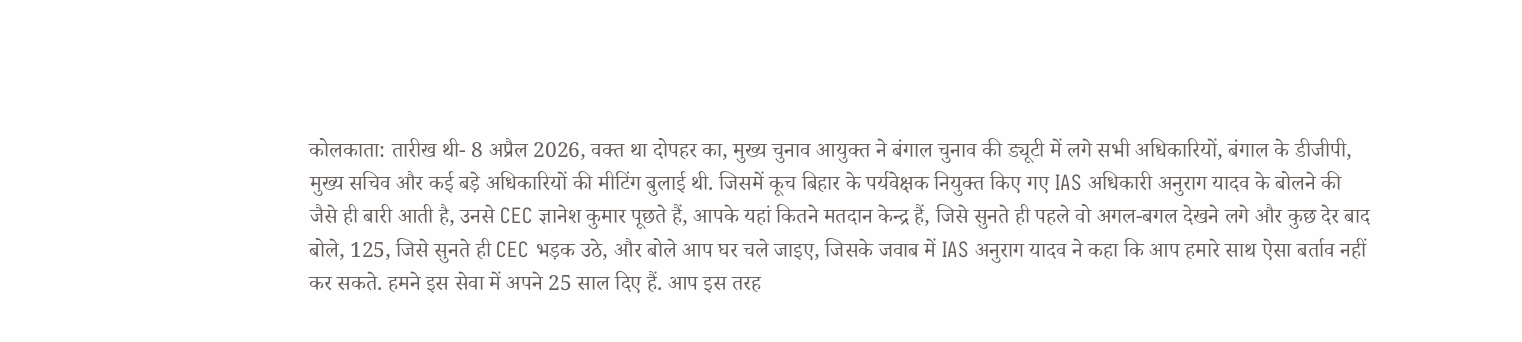कोलकाता: तारीख थी- 8 अप्रैल 2026, वक्त था दोपहर का, मुख्य चुनाव आयुक्त ने बंगाल चुनाव की ड्यूटी में लगे सभी अधिकारियों, बंगाल के डीजीपी, मुख्य सचिव और कई बड़े अधिकारियों की मीटिंग बुलाई थी. जिसमें कूच बिहार के पर्यवेक्षक नियुक्त किए गए IAS अधिकारी अनुराग यादव के बोलने की जैसे ही बारी आती है, उनसे CEC ज्ञानेश कुमार पूछते हैं, आपके यहां कितने मतदान केन्द्र हैं, जिसे सुनते ही पहले वो अगल-बगल देखने लगे और कुछ देर बाद बोले, 125, जिसे सुनते ही CEC भड़क उठे, और बोले आप घर चले जाइए, जिसके जवाब में IAS अनुराग यादव ने कहा कि आप हमारे साथ ऐसा बर्ताव नहीं कर सकते. हमने इस सेवा में अपने 25 साल दिए हैं. आप इस तरह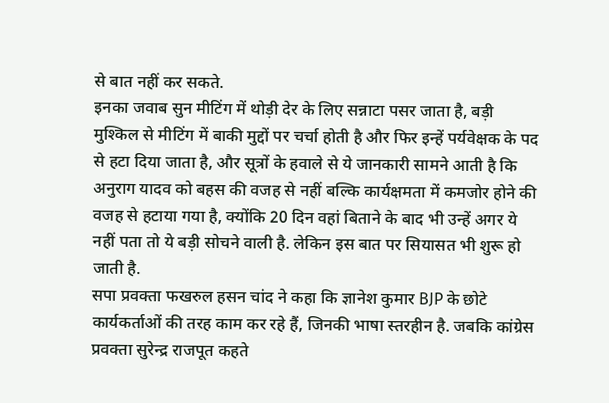से बात नहीं कर सकते.
इनका जवाब सुन मीटिंग में थोड़ी देर के लिए सन्नाटा पसर जाता है, बड़ी मुश्किल से मीटिंग में बाकी मुद्दों पर चर्चा होती है और फिर इन्हें पर्यवेक्षक के पद से हटा दिया जाता है, और सूत्रों के हवाले से ये जानकारी सामने आती है कि अनुराग यादव को बहस की वजह से नहीं बल्कि कार्यक्षमता में कमजोर होने की वजह से हटाया गया है, क्योंकि 20 दिन वहां बिताने के बाद भी उन्हें अगर ये नहीं पता तो ये बड़ी सोचने वाली है. लेकिन इस बात पर सियासत भी शुरू हो जाती है.
सपा प्रवक्ता फखरुल हसन चांद ने कहा कि ज्ञानेश कुमार BJP के छोटे कार्यकर्ताओं की तरह काम कर रहे हैं, जिनकी भाषा स्तरहीन है. जबकि कांग्रेस प्रवक्ता सुरेन्द्र राजपूत कहते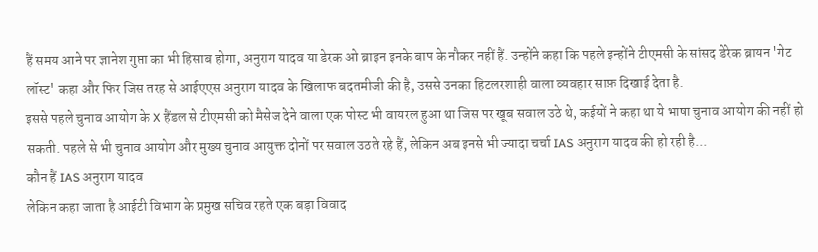हैं समय आने पर ज्ञानेश गुप्ता का भी हिसाब होगा, अनुराग यादव या डेरक ओ ब्राइन इनके बाप के नौकर नहीं हैं. उन्होंने कहा कि पहले इन्होंने टीएमसी के सांसद डेरेक ब्रायन 'गेट लॉस्ट' कहा और फिर जिस तरह से आईएएस अनुराग यादव के खिलाफ बदतमीजी की है, उससे उनका हिटलरशाही वाला व्यवहार साफ़ दिखाई देता है.
इससे पहले चुनाव आयोग के X हैंडल से टीएमसी को मैसेज देने वाला एक पोस्ट भी वायरल हुआ था जिस पर खूब सवाल उठे थे, कईयों ने कहा था ये भाषा चुनाव आयोग की नहीं हो सकती. पहले से भी चुनाव आयोग और मुख्य चुनाव आयुक्त दोनों पर सवाल उठते रहे हैं, लेकिन अब इनसे भी ज्यादा चर्चा IAS अनुराग यादव की हो रही है...
कौन हैं IAS अनुराग यादव
लेकिन कहा जाता है आईटी विभाग के प्रमुख सचिव रहते एक बड़ा विवाद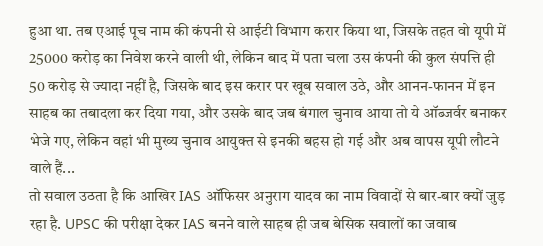हुआ था. तब एआई पूच नाम की कंपनी से आईटी विभाग करार किया था, जिसके तहत वो यूपी में 25000 करोड़ का निवेश करने वाली थी, लेकिन बाद में पता चला उस कंपनी की कुल संपत्ति ही 50 करोड़ से ज्यादा नहीं है, जिसके बाद इस करार पर खूब सवाल उठे, और आनन-फानन में इन साहब का तबादला कर दिया गया, और उसके बाद जब बंगाल चुनाव आया तो ये ऑब्जर्वर बनाकर भेजे गए, लेकिन वहां भी मुख्य चुनाव आयुक्त से इनकी बहस हो गई और अब वापस यूपी लौटने वाले हैं...
तो सवाल उठता है कि आखिर IAS ऑफिसर अनुराग यादव का नाम विवादों से बार-बार क्यों जुड़ रहा है. UPSC की परीक्षा देकर IAS बनने वाले साहब ही जब बेसिक सवालों का जवाब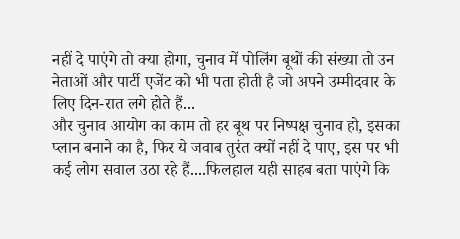नहीं दे पाएंगे तो क्या होगा, चुनाव में पोलिंग बूथों की संख्या तो उन नेताओं और पार्टी एजेंट को भी पता होती है जो अपने उम्मीदवार के लिए दिन-रात लगे होते हैं...
और चुनाव आयोग का काम तो हर बूथ पर निष्पक्ष चुनाव हो, इसका प्लान बनाने का है, फिर ये जवाब तुरंत क्यों नहीं दे पाए, इस पर भी कई लोग सवाल उठा रहे हैं....फिलहाल यही साहब बता पाएंगे कि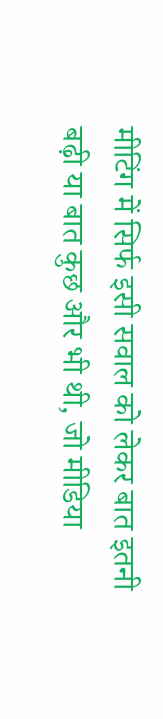मीटिंग में सिर्फ इसी सवाल को लेकर बात इतनी बढ़ी या बात कुछ और भी थी, जो मीडिया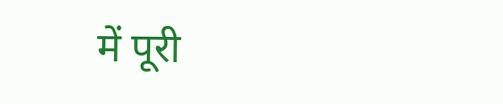में पूरी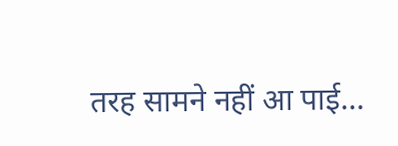तरह सामने नहीं आ पाई...